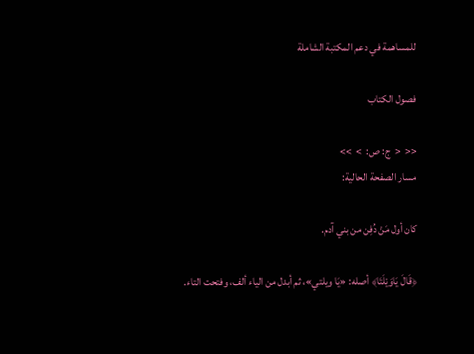للمساهمة في دعم المكتبة الشاملة

فصول الكتاب

<<  <  ج: ص:  >  >>
مسار الصفحة الحالية:

كان أول مَنْ دُفِن من بني آدم.

﴿قَالَ يَاوَيْلَتَا﴾ أصله: «يَا ويلتي»، ثم أبدل من الياء ألف، وفتحت التاء.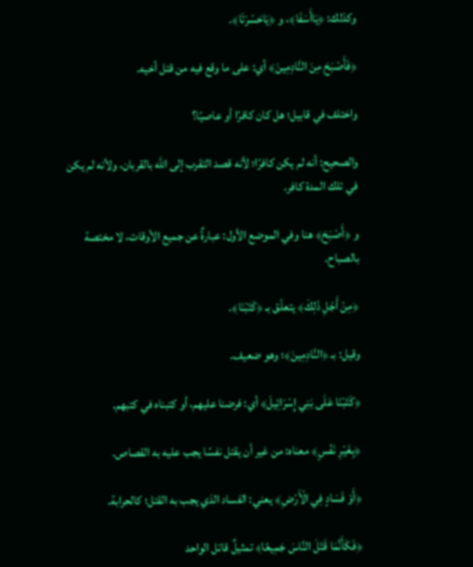وكذلك: ﴿يَاأَسَفَا﴾، و ﴿يَاحَسْرَتَا﴾.

﴿فَأَصْبَحَ مِنَ النَّادِمِينَ﴾ أي: على ما وقع فيه من قتل أخيه.

واختلف في قابيل؛ هل كان كافرًا أو عاصيًا؟

والصحيح: أنه لم يكن كافرًا؛ لأنه قصد التقرب إلى الله بالقربان، ولأنه لم يكن في تلك المدة كافر.

و ﴿أَصْبَحَ﴾ هنا وفي الموضع الأول: عبارةٌ عن جميع الأوقات، لا مختصة بالصباح.

﴿مِنْ أَجْلِ ذَلِكَ﴾ يتعلّق بـ ﴿كَتَبْنَا﴾.

وقيل: بـ ﴿النَّادِمِينَ﴾؛ وهو ضعيف.

﴿كَتَبْنَا عَلَى بَنِي إِسْرَائِيلَ﴾ أي: فرضنا عليهم، أو كتبناه في كتبهم.

﴿بِغَيْرِ نَفْسٍ﴾ معناه: من غير أن يقتل نفسًا يجب عليه به القصاص.

﴿أَوْ فَسَادٍ فِي الْأَرْضِ﴾ يعني: الفساد الذي يجب به القتل؛ كالحرابة.

﴿فَكَأَنَّمَا قَتَلَ النَّاسَ جَمِيعًا﴾ تمثيلٌ قاتل الواحد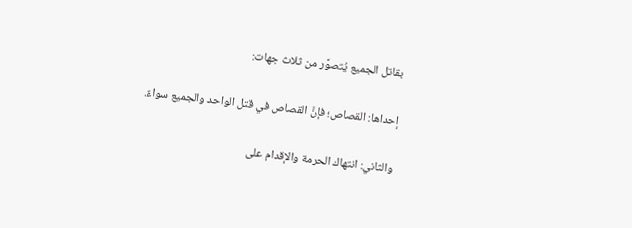بقاتل الجميع يُتصوَّر من ثلاث جهات:

إحداها: القصاص؛ فإنَّ القصاص في قتل الواحد والجميع سواءٌ.

والثاني: انتهاك الحرمة والإقدام على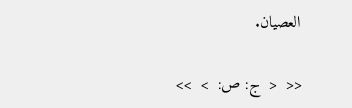العصيان.

<<  <  ج: ص:  >  >>